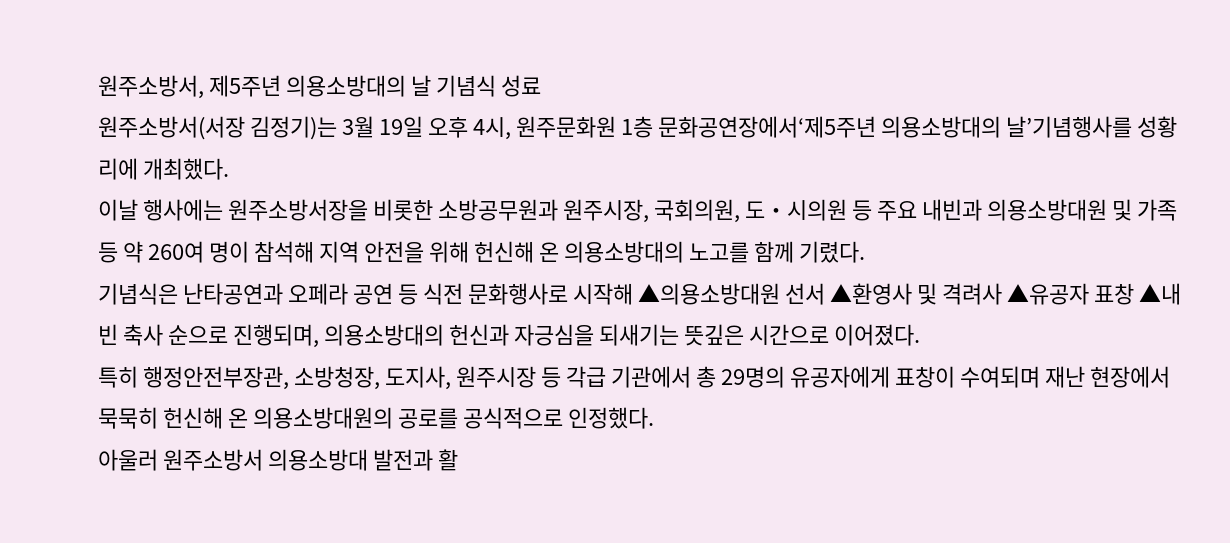원주소방서, 제5주년 의용소방대의 날 기념식 성료
원주소방서(서장 김정기)는 3월 19일 오후 4시, 원주문화원 1층 문화공연장에서‘제5주년 의용소방대의 날’기념행사를 성황리에 개최했다.
이날 행사에는 원주소방서장을 비롯한 소방공무원과 원주시장, 국회의원, 도‧시의원 등 주요 내빈과 의용소방대원 및 가족 등 약 260여 명이 참석해 지역 안전을 위해 헌신해 온 의용소방대의 노고를 함께 기렸다.
기념식은 난타공연과 오페라 공연 등 식전 문화행사로 시작해 ▲의용소방대원 선서 ▲환영사 및 격려사 ▲유공자 표창 ▲내빈 축사 순으로 진행되며, 의용소방대의 헌신과 자긍심을 되새기는 뜻깊은 시간으로 이어졌다.
특히 행정안전부장관, 소방청장, 도지사, 원주시장 등 각급 기관에서 총 29명의 유공자에게 표창이 수여되며 재난 현장에서 묵묵히 헌신해 온 의용소방대원의 공로를 공식적으로 인정했다.
아울러 원주소방서 의용소방대 발전과 활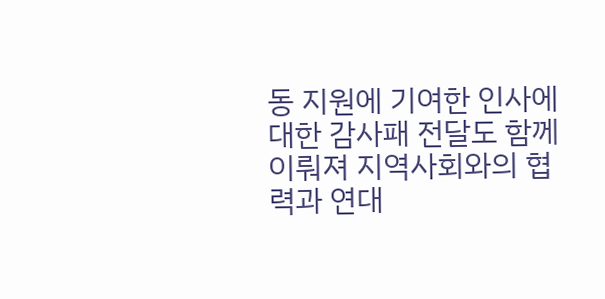동 지원에 기여한 인사에 대한 감사패 전달도 함께 이뤄져 지역사회와의 협력과 연대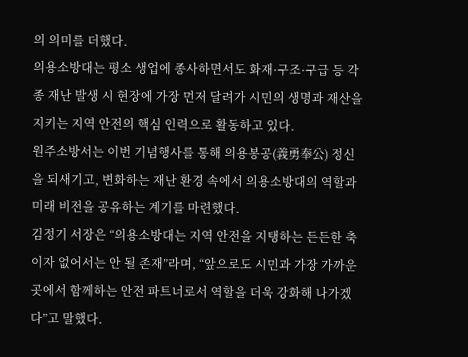의 의미를 더했다.
의용소방대는 평소 생업에 종사하면서도 화재·구조·구급 등 각종 재난 발생 시 현장에 가장 먼저 달려가 시민의 생명과 재산을 지키는 지역 안전의 핵심 인력으로 활동하고 있다.
원주소방서는 이번 기념행사를 통해 의용봉공(義勇奉公) 정신을 되새기고, 변화하는 재난 환경 속에서 의용소방대의 역할과 미래 비전을 공유하는 계기를 마련했다.
김정기 서장은 “의용소방대는 지역 안전을 지탱하는 든든한 축이자 없어서는 안 될 존재”라며, “앞으로도 시민과 가장 가까운 곳에서 함께하는 안전 파트너로서 역할을 더욱 강화해 나가겠다”고 말했다.